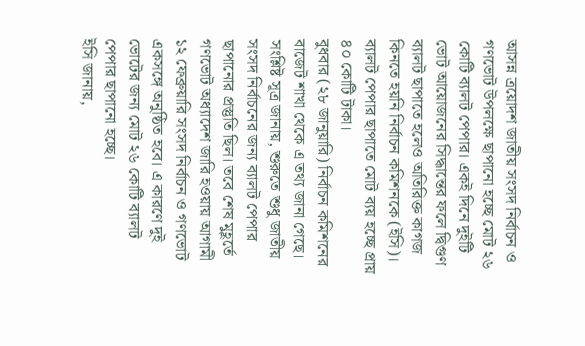আসন্ন ত্রয়োদশ জাতীয় সংসদ নির্বাচন ও গণভোট উপলক্ষে ছাপানো হচ্ছে মোট ২৬ কোটি ব্যালট পেপার। একই দিনে দুইটি ভোট আয়োজনের সিদ্ধান্তের ফলে দ্বিগুণ ব্যালট ছাপাতে হলেও অতিরিক্ত কাগজ কিনতে হয়নি নির্বাচন কমিশনকে (ইসি)। ব্যালট পেপার ছাপাতে মোট ব্যয় হচ্ছে প্রায় ৪০ কোটি টাকা।
বুধবার (২৮ জানুয়ারি) নির্বাচন কমিশনের বাজেট শাখা থেকে এ তথ্য জানা গেছে।
সংশ্লিষ্ট সূত্র জানায়, শুরুতে শুধু জাতীয় সংসদ নির্বাচনের জন্য ব্যালট পেপার ছাপানোর প্রস্তুতি ছিল। তবে শেষ মুহূর্তে গণভোট অধ্যাদেশ জারি হওয়ায় আগামী ১২ ফেব্রুয়ারি সংসদ নির্বাচন ও গণভোট একসঙ্গে অনুষ্ঠিত হবে। এ কারণে দুই ভোটের জন্য মোট ২৬ কোটি ব্যালট পেপার ছাপানো হচ্ছে।
ইসি জানায়,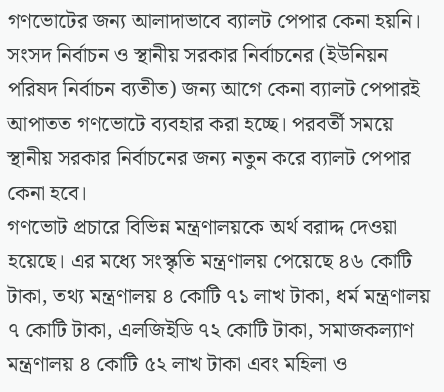গণভোটের জন্য আলাদাভাবে ব্যালট পেপার কেনা হয়নি। সংসদ নির্বাচন ও স্থানীয় সরকার নির্বাচনের (ইউনিয়ন পরিষদ নির্বাচন ব্যতীত) জন্য আগে কেনা ব্যালট পেপারই আপাতত গণভোটে ব্যবহার করা হচ্ছে। পরবর্তী সময়ে স্থানীয় সরকার নির্বাচনের জন্য নতুন করে ব্যালট পেপার কেনা হবে।
গণভোট প্রচারে বিভিন্ন মন্ত্রণালয়কে অর্থ বরাদ্দ দেওয়া হয়েছে। এর মধ্যে সংস্কৃতি মন্ত্রণালয় পেয়েছে ৪৬ কোটি টাকা, তথ্য মন্ত্রণালয় ৪ কোটি ৭১ লাখ টাকা, ধর্ম মন্ত্রণালয় ৭ কোটি টাকা, এলজিইডি ৭২ কোটি টাকা, সমাজকল্যাণ মন্ত্রণালয় ৪ কোটি ৫২ লাখ টাকা এবং মহিলা ও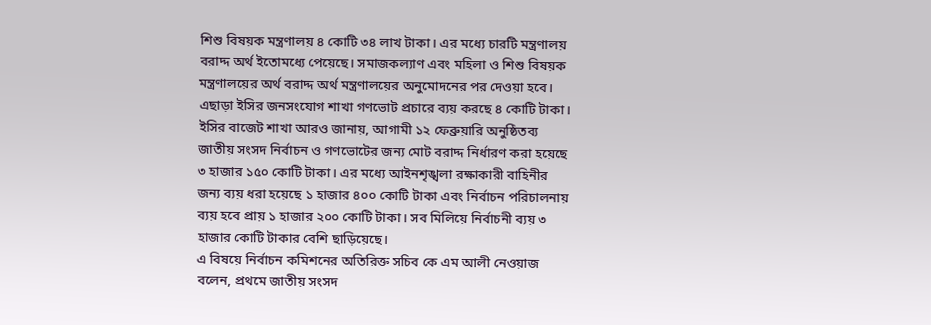শিশু বিষয়ক মন্ত্রণালয় ৪ কোটি ৩৪ লাখ টাকা। এর মধ্যে চারটি মন্ত্রণালয় বরাদ্দ অর্থ ইতোমধ্যে পেয়েছে। সমাজকল্যাণ এবং মহিলা ও শিশু বিষয়ক মন্ত্রণালয়ের অর্থ বরাদ্দ অর্থ মন্ত্রণালয়ের অনুমোদনের পর দেওয়া হবে। এছাড়া ইসির জনসংযোগ শাখা গণভোট প্রচারে ব্যয় করছে ৪ কোটি টাকা।
ইসির বাজেট শাখা আরও জানায়, আগামী ১২ ফেব্রুয়ারি অনুষ্ঠিতব্য জাতীয় সংসদ নির্বাচন ও গণভোটের জন্য মোট বরাদ্দ নির্ধারণ করা হয়েছে ৩ হাজার ১৫০ কোটি টাকা। এর মধ্যে আইনশৃঙ্খলা রক্ষাকারী বাহিনীর জন্য ব্যয় ধরা হয়েছে ১ হাজার ৪০০ কোটি টাকা এবং নির্বাচন পরিচালনায় ব্যয় হবে প্রায় ১ হাজার ২০০ কোটি টাকা। সব মিলিয়ে নির্বাচনী ব্যয় ৩ হাজার কোটি টাকার বেশি ছাড়িয়েছে।
এ বিষয়ে নির্বাচন কমিশনের অতিরিক্ত সচিব কে এম আলী নেওয়াজ বলেন, প্রথমে জাতীয় সংসদ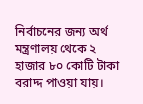নির্বাচনের জন্য অর্থ মন্ত্রণালয় থেকে ২ হাজার ৮০ কোটি টাকা বরাদ্দ পাওয়া যায়।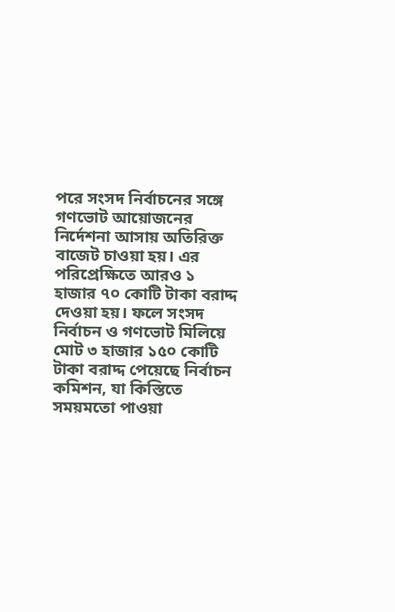পরে সংসদ নির্বাচনের সঙ্গে গণভোট আয়োজনের নির্দেশনা আসায় অতিরিক্ত বাজেট চাওয়া হয়। এর পরিপ্রেক্ষিতে আরও ১ হাজার ৭০ কোটি টাকা বরাদ্দ দেওয়া হয়। ফলে সংসদ নির্বাচন ও গণভোট মিলিয়ে মোট ৩ হাজার ১৫০ কোটি টাকা বরাদ্দ পেয়েছে নির্বাচন কমিশন, যা কিস্তিতে সময়মতো পাওয়া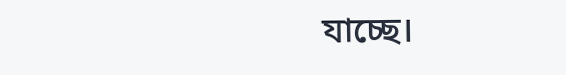যাচ্ছে।